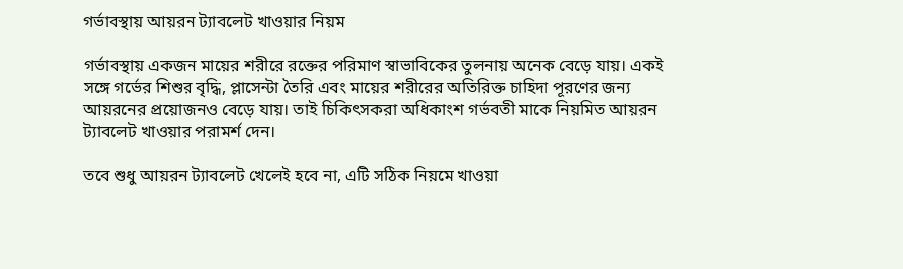গর্ভাবস্থায় আয়রন ট্যাবলেট খাওয়ার নিয়ম

গর্ভাবস্থায় একজন মায়ের শরীরে রক্তের পরিমাণ স্বাভাবিকের তুলনায় অনেক বেড়ে যায়। একই সঙ্গে গর্ভের শিশুর বৃদ্ধি, প্লাসেন্টা তৈরি এবং মায়ের শরীরের অতিরিক্ত চাহিদা পূরণের জন্য আয়রনের প্রয়োজনও বেড়ে যায়। তাই চিকিৎসকরা অধিকাংশ গর্ভবতী মাকে নিয়মিত আয়রন ট্যাবলেট খাওয়ার পরামর্শ দেন।

তবে শুধু আয়রন ট্যাবলেট খেলেই হবে না, এটি সঠিক নিয়মে খাওয়া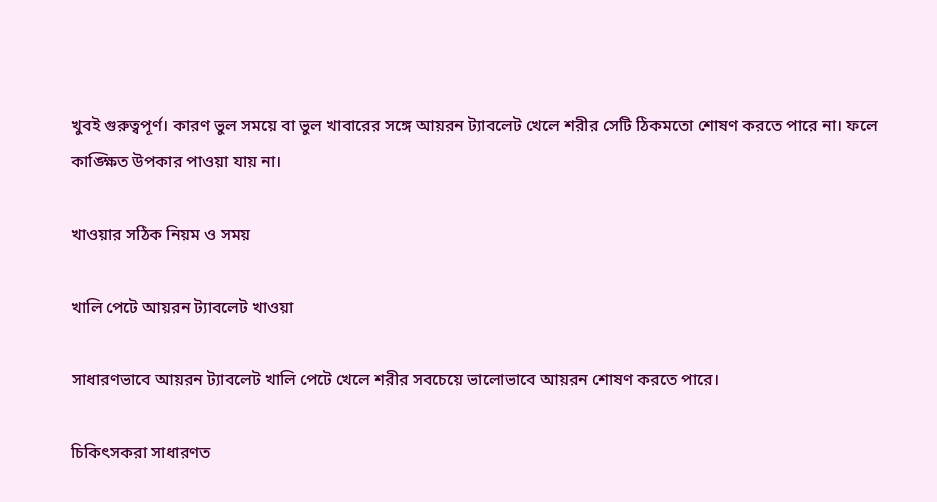খুবই গুরুত্বপূর্ণ। কারণ ভুল সময়ে বা ভুল খাবারের সঙ্গে আয়রন ট্যাবলেট খেলে শরীর সেটি ঠিকমতো শোষণ করতে পারে না। ফলে কাঙ্ক্ষিত উপকার পাওয়া যায় না।

খাওয়ার সঠিক নিয়ম ও সময়

খালি পেটে আয়রন ট্যাবলেট খাওয়া

সাধারণভাবে আয়রন ট্যাবলেট খালি পেটে খেলে শরীর সবচেয়ে ভালোভাবে আয়রন শোষণ করতে পারে।

চিকিৎসকরা সাধারণত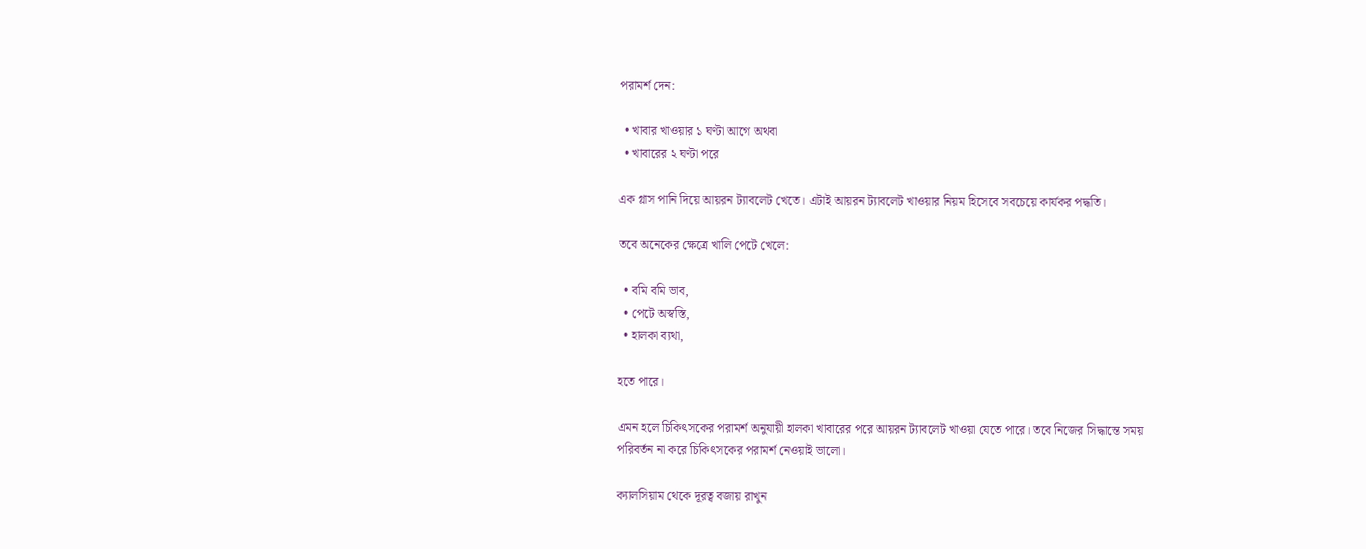পরামর্শ দেন:

  • খাবার খাওয়ার ১ ঘণ্টা আগে অথবা
  • খাবারের ২ ঘণ্টা পরে

এক গ্লাস পানি দিয়ে আয়রন ট্যাবলেট খেতে। এটাই আয়রন ট্যাবলেট খাওয়ার নিয়ম হিসেবে সবচেয়ে কার্যকর পদ্ধতি।

তবে অনেকের ক্ষেত্রে খালি পেটে খেলে:

  • বমি বমি ভাব,
  • পেটে অস্বস্তি,
  • হালকা ব্যথা,

হতে পারে।

এমন হলে চিকিৎসকের পরামর্শ অনুযায়ী হালকা খাবারের পরে আয়রন ট্যাবলেট খাওয়া যেতে পারে। তবে নিজের সিদ্ধান্তে সময় পরিবর্তন না করে চিকিৎসকের পরামর্শ নেওয়াই ভালো।

ক্যালসিয়াম থেকে দূরত্ব বজায় রাখুন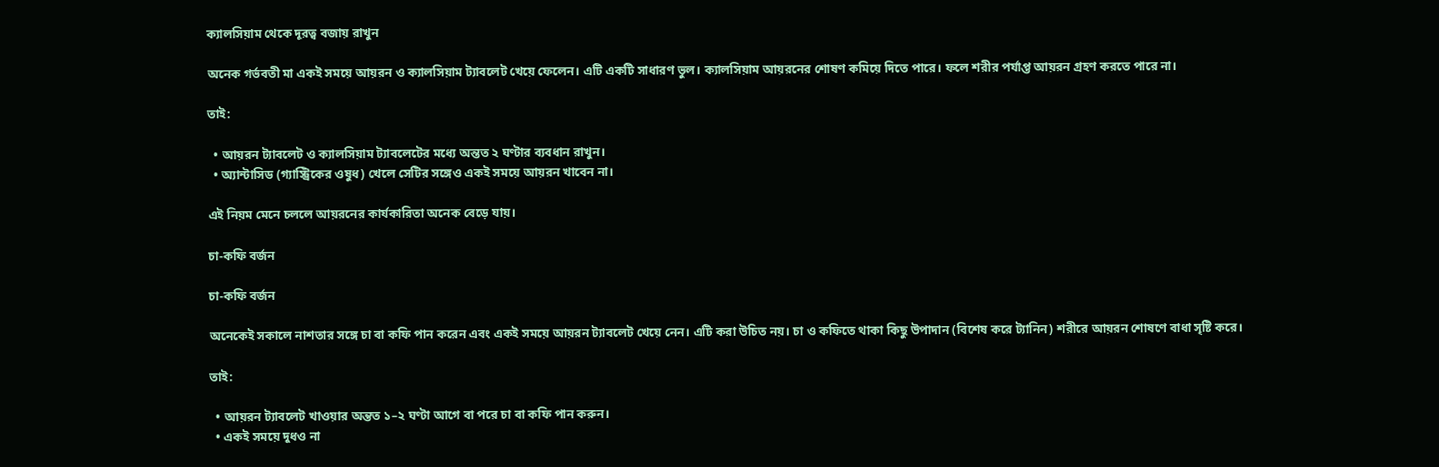ক্যালসিয়াম থেকে দূরত্ব বজায় রাখুন

অনেক গর্ভবতী মা একই সময়ে আয়রন ও ক্যালসিয়াম ট্যাবলেট খেয়ে ফেলেন। এটি একটি সাধারণ ভুল। ক্যালসিয়াম আয়রনের শোষণ কমিয়ে দিতে পারে। ফলে শরীর পর্যাপ্ত আয়রন গ্রহণ করতে পারে না।

তাই:

  • আয়রন ট্যাবলেট ও ক্যালসিয়াম ট্যাবলেটের মধ্যে অন্তত ২ ঘণ্টার ব্যবধান রাখুন।
  • অ্যান্টাসিড (গ্যাস্ট্রিকের ওষুধ) খেলে সেটির সঙ্গেও একই সময়ে আয়রন খাবেন না।

এই নিয়ম মেনে চললে আয়রনের কার্যকারিতা অনেক বেড়ে যায়।

চা-কফি বর্জন

চা-কফি বর্জন

অনেকেই সকালে নাশতার সঙ্গে চা বা কফি পান করেন এবং একই সময়ে আয়রন ট্যাবলেট খেয়ে নেন। এটি করা উচিত নয়। চা ও কফিতে থাকা কিছু উপাদান (বিশেষ করে ট্যানিন) শরীরে আয়রন শোষণে বাধা সৃষ্টি করে।

তাই:

  • আয়রন ট্যাবলেট খাওয়ার অন্তত ১–২ ঘণ্টা আগে বা পরে চা বা কফি পান করুন।
  • একই সময়ে দুধও না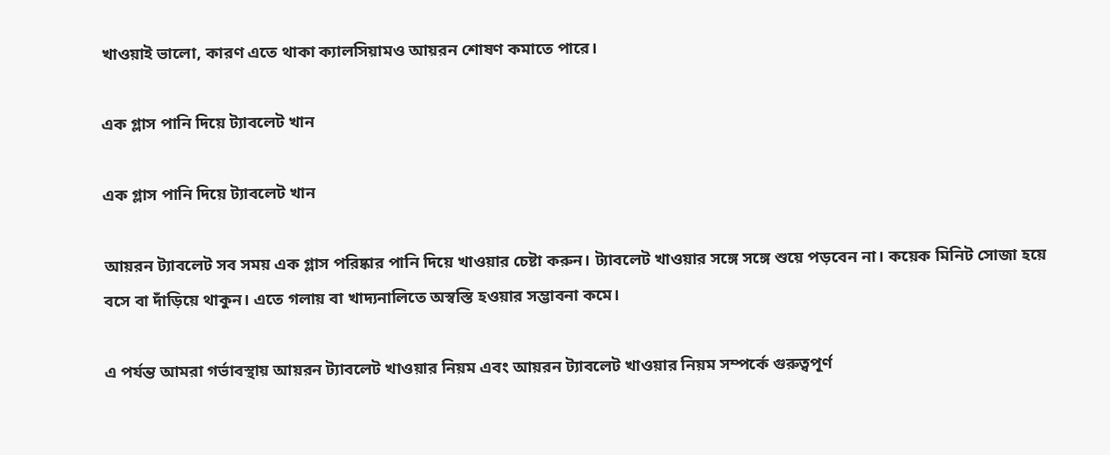খাওয়াই ভালো, কারণ এতে থাকা ক্যালসিয়ামও আয়রন শোষণ কমাতে পারে।

এক গ্লাস পানি দিয়ে ট্যাবলেট খান

এক গ্লাস পানি দিয়ে ট্যাবলেট খান

আয়রন ট্যাবলেট সব সময় এক গ্লাস পরিষ্কার পানি দিয়ে খাওয়ার চেষ্টা করুন। ট্যাবলেট খাওয়ার সঙ্গে সঙ্গে শুয়ে পড়বেন না। কয়েক মিনিট সোজা হয়ে বসে বা দাঁড়িয়ে থাকুন। এতে গলায় বা খাদ্যনালিতে অস্বস্তি হওয়ার সম্ভাবনা কমে।

এ পর্যন্ত আমরা গর্ভাবস্থায় আয়রন ট্যাবলেট খাওয়ার নিয়ম এবং আয়রন ট্যাবলেট খাওয়ার নিয়ম সম্পর্কে গুরুত্বপূর্ণ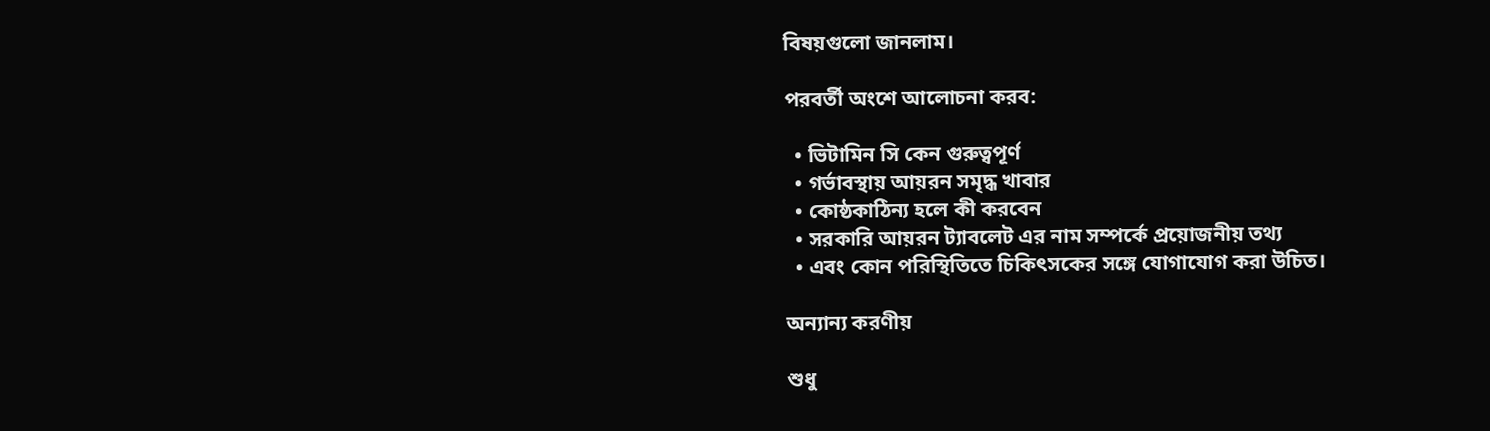বিষয়গুলো জানলাম।

পরবর্তী অংশে আলোচনা করব:

  • ভিটামিন সি কেন গুরুত্বপূর্ণ
  • গর্ভাবস্থায় আয়রন সমৃদ্ধ খাবার
  • কোষ্ঠকাঠিন্য হলে কী করবেন
  • সরকারি আয়রন ট্যাবলেট এর নাম সম্পর্কে প্রয়োজনীয় তথ্য
  • এবং কোন পরিস্থিতিতে চিকিৎসকের সঙ্গে যোগাযোগ করা উচিত।

অন্যান্য করণীয়

শুধু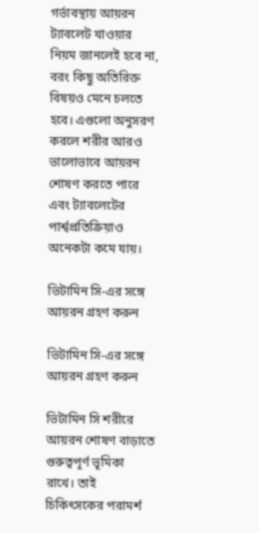গর্ভাবস্থায় আয়রন ট্যাবলেট খাওয়ার নিয়ম জানলেই হবে না, বরং কিছু অতিরিক্ত বিষয়ও মেনে চলতে হবে। এগুলো অনুসরণ করলে শরীর আরও ভালোভাবে আয়রন শোষণ করতে পারে এবং ট্যাবলেটের পার্শ্বপ্রতিক্রিয়াও অনেকটা কমে যায়।

ভিটামিন সি-এর সঙ্গে আয়রন গ্রহণ করুন

ভিটামিন সি-এর সঙ্গে আয়রন গ্রহণ করুন

ভিটামিন সি শরীরে আয়রন শোষণ বাড়াতে গুরুত্বপূর্ণ ভূমিকা রাখে। তাই চিকিৎসকের পরামর্শ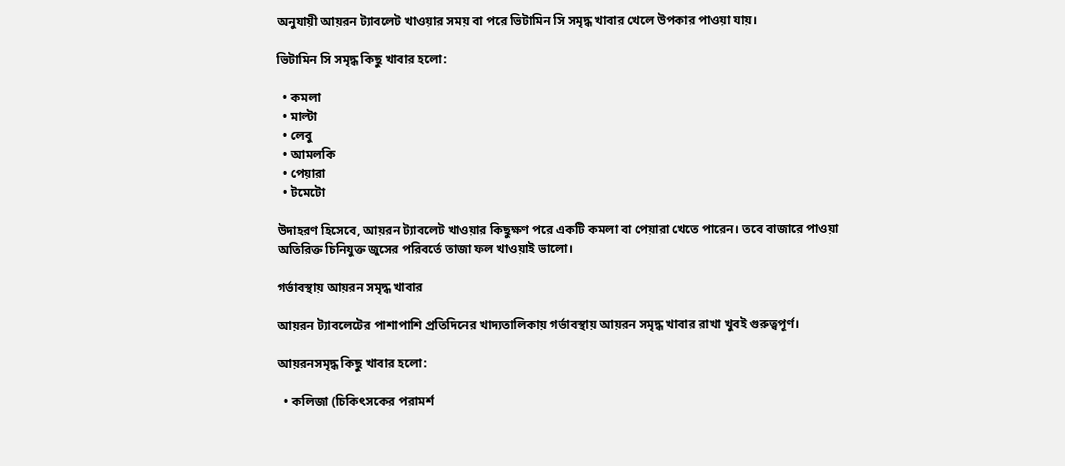অনুযায়ী আয়রন ট্যাবলেট খাওয়ার সময় বা পরে ভিটামিন সি সমৃদ্ধ খাবার খেলে উপকার পাওয়া যায়।

ভিটামিন সি সমৃদ্ধ কিছু খাবার হলো:

  • কমলা
  • মাল্টা
  • লেবু
  • আমলকি
  • পেয়ারা
  • টমেটো

উদাহরণ হিসেবে, আয়রন ট্যাবলেট খাওয়ার কিছুক্ষণ পরে একটি কমলা বা পেয়ারা খেতে পারেন। তবে বাজারে পাওয়া অতিরিক্ত চিনিযুক্ত জুসের পরিবর্তে তাজা ফল খাওয়াই ভালো।

গর্ভাবস্থায় আয়রন সমৃদ্ধ খাবার

আয়রন ট্যাবলেটের পাশাপাশি প্রতিদিনের খাদ্যতালিকায় গর্ভাবস্থায় আয়রন সমৃদ্ধ খাবার রাখা খুবই গুরুত্বপূর্ণ।

আয়রনসমৃদ্ধ কিছু খাবার হলো:

  • কলিজা (চিকিৎসকের পরামর্শ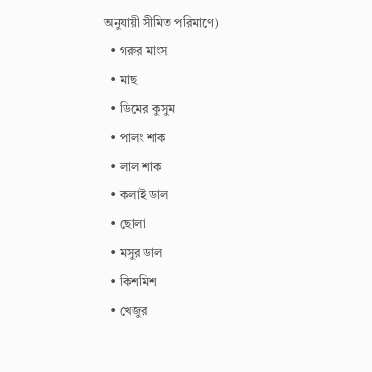অনুযায়ী সীমিত পরিমাণে)
  • গরুর মাংস
  • মাছ
  • ডিমের কুসুম
  • পালং শাক
  • লাল শাক
  • কলাই ডাল
  • ছোলা
  • মসুর ডাল
  • কিশমিশ
  • খেজুর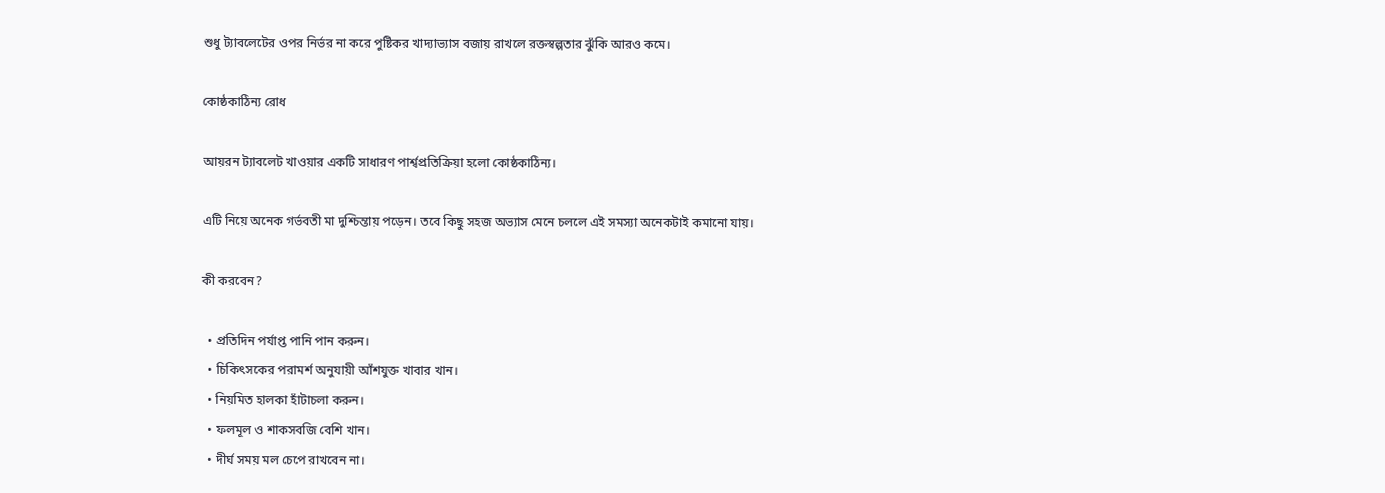শুধু ট্যাবলেটের ওপর নির্ভর না করে পুষ্টিকর খাদ্যাভ্যাস বজায় রাখলে রক্তস্বল্পতার ঝুঁকি আরও কমে।

কোষ্ঠকাঠিন্য রোধ

আয়রন ট্যাবলেট খাওয়ার একটি সাধারণ পার্শ্বপ্রতিক্রিয়া হলো কোষ্ঠকাঠিন্য।

এটি নিয়ে অনেক গর্ভবতী মা দুশ্চিন্তায় পড়েন। তবে কিছু সহজ অভ্যাস মেনে চললে এই সমস্যা অনেকটাই কমানো যায়।

কী করবেন?

  • প্রতিদিন পর্যাপ্ত পানি পান করুন।
  • চিকিৎসকের পরামর্শ অনুযায়ী আঁশযুক্ত খাবার খান।
  • নিয়মিত হালকা হাঁটাচলা করুন।
  • ফলমূল ও শাকসবজি বেশি খান।
  • দীর্ঘ সময় মল চেপে রাখবেন না।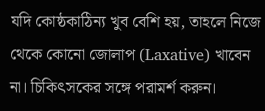যদি কোষ্ঠকাঠিন্য খুব বেশি হয়, তাহলে নিজে থেকে কোনো জোলাপ (Laxative) খাবেন না। চিকিৎসকের সঙ্গে পরামর্শ করুন।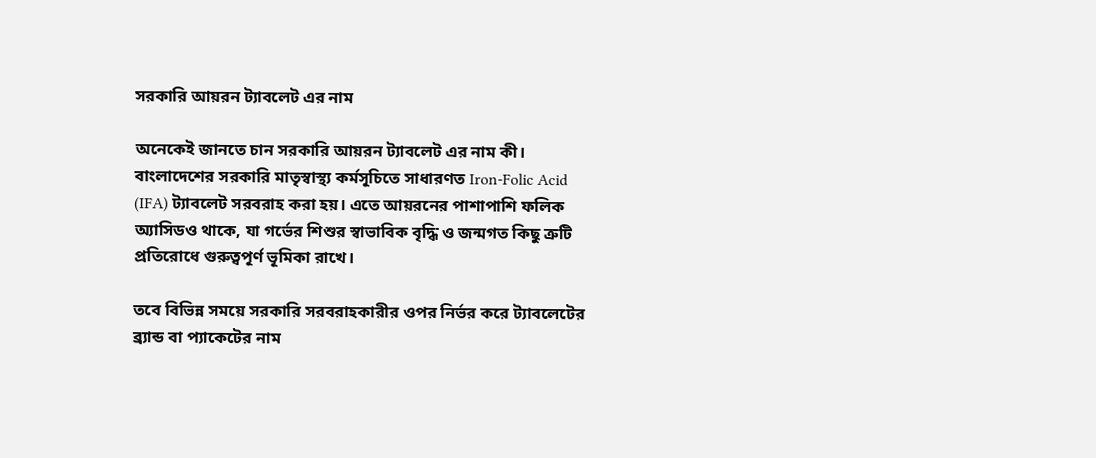সরকারি আয়রন ট্যাবলেট এর নাম

অনেকেই জানতে চান সরকারি আয়রন ট্যাবলেট এর নাম কী। বাংলাদেশের সরকারি মাতৃস্বাস্থ্য কর্মসূচিতে সাধারণত Iron-Folic Acid (IFA) ট্যাবলেট সরবরাহ করা হয়। এতে আয়রনের পাশাপাশি ফলিক অ্যাসিডও থাকে, যা গর্ভের শিশুর স্বাভাবিক বৃদ্ধি ও জন্মগত কিছু ত্রুটি প্রতিরোধে গুরুত্বপূর্ণ ভূমিকা রাখে।

তবে বিভিন্ন সময়ে সরকারি সরবরাহকারীর ওপর নির্ভর করে ট্যাবলেটের ব্র্যান্ড বা প্যাকেটের নাম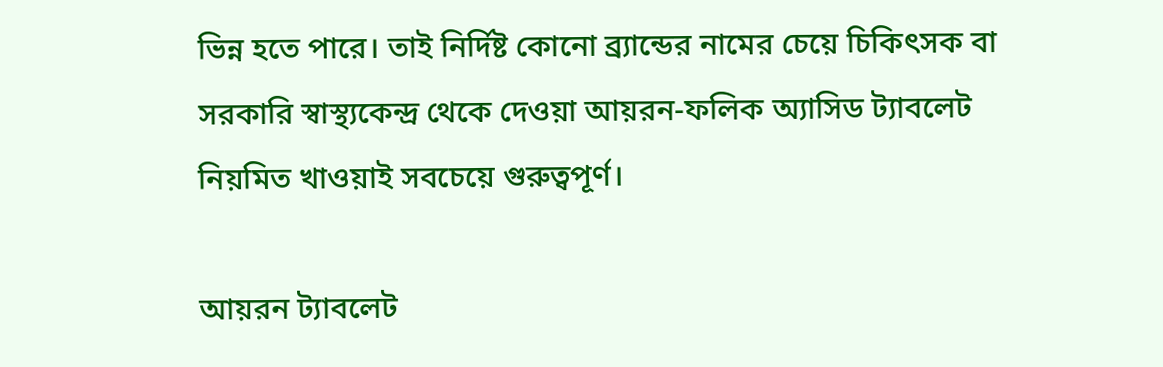ভিন্ন হতে পারে। তাই নির্দিষ্ট কোনো ব্র্যান্ডের নামের চেয়ে চিকিৎসক বা সরকারি স্বাস্থ্যকেন্দ্র থেকে দেওয়া আয়রন-ফলিক অ্যাসিড ট্যাবলেট নিয়মিত খাওয়াই সবচেয়ে গুরুত্বপূর্ণ।

আয়রন ট্যাবলেট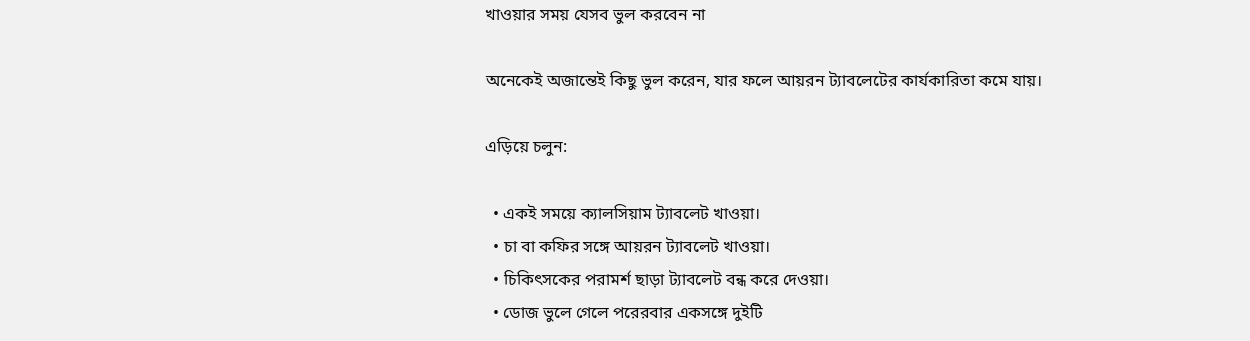খাওয়ার সময় যেসব ভুল করবেন না

অনেকেই অজান্তেই কিছু ভুল করেন, যার ফলে আয়রন ট্যাবলেটের কার্যকারিতা কমে যায়।

এড়িয়ে চলুন:

  • একই সময়ে ক্যালসিয়াম ট্যাবলেট খাওয়া।
  • চা বা কফির সঙ্গে আয়রন ট্যাবলেট খাওয়া।
  • চিকিৎসকের পরামর্শ ছাড়া ট্যাবলেট বন্ধ করে দেওয়া।
  • ডোজ ভুলে গেলে পরেরবার একসঙ্গে দুইটি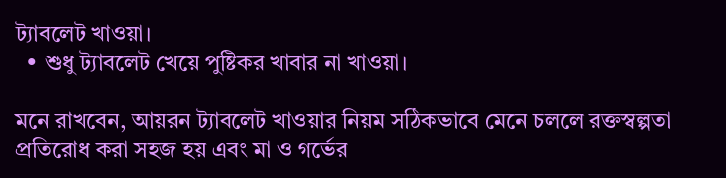ট্যাবলেট খাওয়া।
  • শুধু ট্যাবলেট খেয়ে পুষ্টিকর খাবার না খাওয়া।

মনে রাখবেন, আয়রন ট্যাবলেট খাওয়ার নিয়ম সঠিকভাবে মেনে চললে রক্তস্বল্পতা প্রতিরোধ করা সহজ হয় এবং মা ও গর্ভের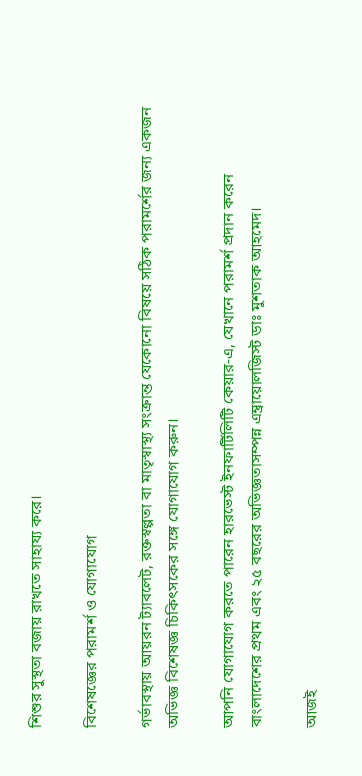শিশুর সুস্থতা বজায় রাখতে সাহায্য করে।

বিশেষজ্ঞের পরামর্শ ও যোগাযোগ

গর্ভাবস্থায় আয়রন ট্যাবলেট, রক্তস্বল্পতা বা মাতৃস্বাস্থ্য সংক্রান্ত যেকোনো বিষয়ে সঠিক পরামর্শের জন্য একজন অভিজ্ঞ বিশেষজ্ঞ চিকিৎসকের সঙ্গে যোগাযোগ করুন।

আপনি যোগাযোগ করতে পারেন হারভেস্ট ইনফার্টিলিটি কেয়ার-এ, যেখানে পরামর্শ প্রদান করেন বাংলাদেশের প্রথম এবং ২৫ বছরের অভিজ্ঞতাসম্পন্ন এম্ব্রায়োলজিস্ট ডাঃ মুশতাক আহমেদ।

আজই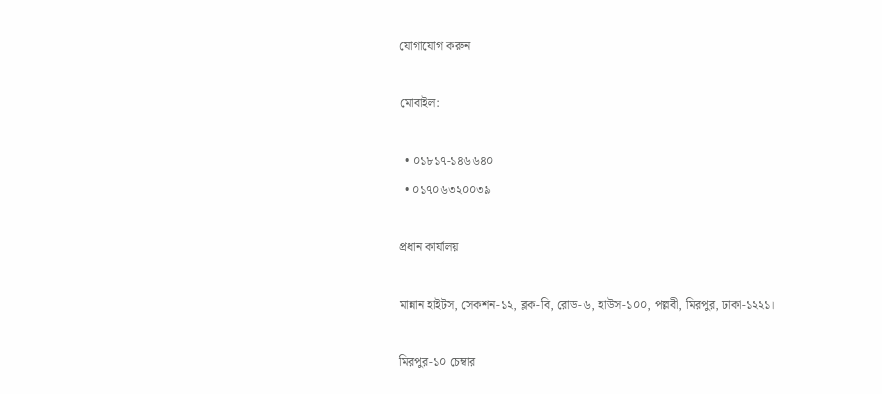যোগাযোগ করুন

মোবাইল:

  • ০১৮১৭-১৪৬৬৪০
  • ০১৭০৬৩২০০৩৯

প্রধান কার্যালয়

মান্নান হাইটস, সেকশন-১২, ব্লক-বি, রোড-৬, হাউস-১০০, পল্লবী, মিরপুর, ঢাকা-১২২১।

মিরপুর-১০ চেম্বার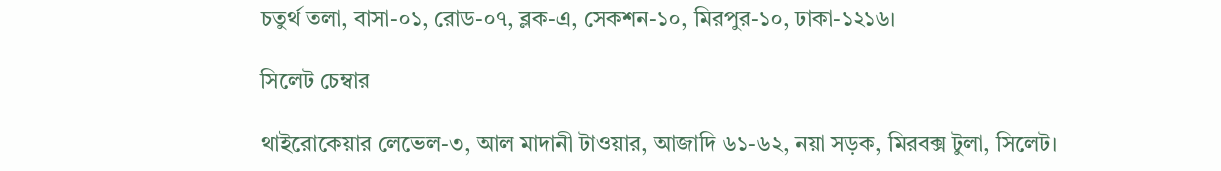চতুর্থ তলা, বাসা-০১, রোড-০৭, ব্লক-এ, সেকশন-১০, মিরপুর-১০, ঢাকা-১২১৬।

সিলেট চেম্বার

থাইরোকেয়ার লেভেল-৩, আল মাদানী টাওয়ার, আজাদি ৬১-৬২, নয়া সড়ক, মিরবক্স টুলা, সিলেট।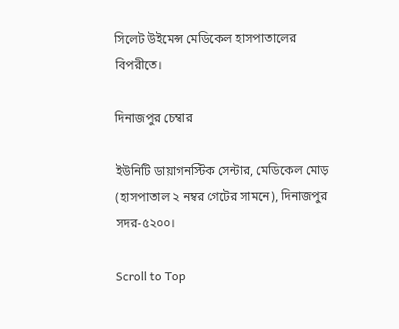সিলেট উইমেন্স মেডিকেল হাসপাতালের বিপরীতে।

দিনাজপুর চেম্বার

ইউনিটি ডায়াগনস্টিক সেন্টার, মেডিকেল মোড় (হাসপাতাল ২ নম্বর গেটের সামনে), দিনাজপুর সদর-৫২০০।

Scroll to Top